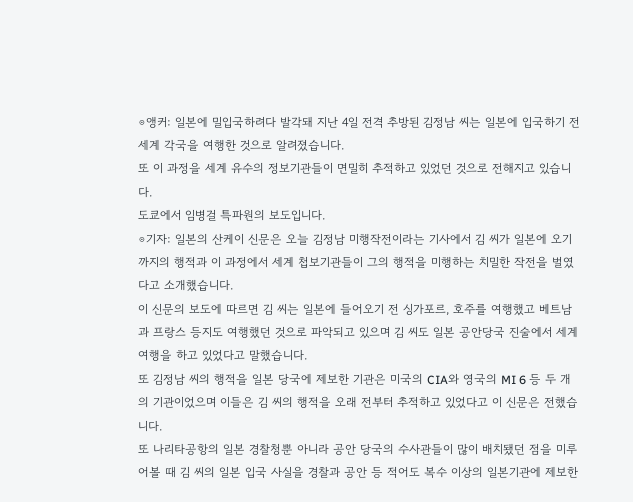⊙앵커: 일본에 밀입국하려다 발각돼 지난 4일 전격 추방된 김정남 씨는 일본에 입국하기 전 세계 각국을 여행한 것으로 알려졌습니다.
또 이 과정을 세계 유수의 정보기관들이 면밀히 추적하고 있었던 것으로 전해지고 있습니다.
도쿄에서 임병걸 특파원의 보도입니다.
⊙기자: 일본의 산케이 신문은 오늘 김정남 미행작전이라는 기사에서 김 씨가 일본에 오기까지의 행적과 이 과정에서 세계 첩보기관들이 그의 행적을 미행하는 치밀한 작전을 벌였다고 소개했습니다.
이 신문의 보도에 따르면 김 씨는 일본에 들어오기 전 싱가포르, 호주를 여행했고 베트남과 프랑스 등지도 여행했던 것으로 파악되고 있으며 김 씨도 일본 공안당국 진술에서 세계 여행을 하고 있었다고 말했습니다.
또 김정남 씨의 행적을 일본 당국에 제보한 기관은 미국의 CIA와 영국의 MI 6 등 두 개의 기관이었으며 이들은 김 씨의 행적을 오래 전부터 추적하고 있었다고 이 신문은 전했습니다.
또 나리타공항의 일본 경찰청뿐 아니라 공안 당국의 수사관들이 많이 배치됐던 점을 미루어볼 때 김 씨의 일본 입국 사실을 경찰과 공안 등 적어도 복수 이상의 일본기관에 제보한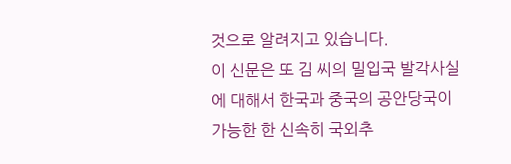것으로 알려지고 있습니다.
이 신문은 또 김 씨의 밀입국 발각사실에 대해서 한국과 중국의 공안당국이 가능한 한 신속히 국외추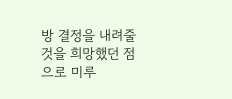방 결정을 내려줄 것을 희망했던 점으로 미루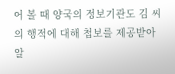어 볼 때 양국의 정보기관도 김 씨의 행적에 대해 첩보를 제공받아 알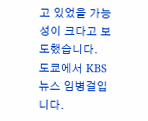고 있었을 가능성이 크다고 보도했습니다.
도쿄에서 KBS뉴스 임병걸입니다.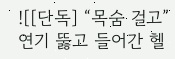![[단독] “목숨 걸고” 연기 뚫고 들어간 헬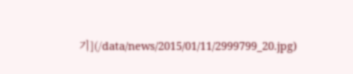기](/data/news/2015/01/11/2999799_20.jpg)